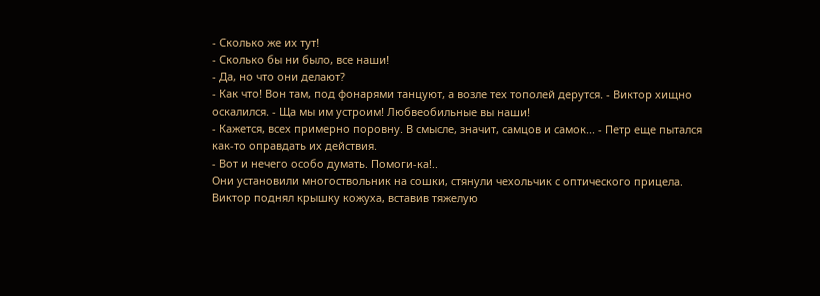- Сколько же их тут!
- Сколько бы ни было, все наши!
- Да, но что они делают?
- Как что! Вон там, под фонарями танцуют, а возле тех тополей дерутся. - Виктор хищно оскалился. - Ща мы им устроим! Любвеобильные вы наши!
- Кажется, всех примерно поровну. В смысле, значит, самцов и самок... - Петр еще пытался как-то оправдать их действия.
- Вот и нечего особо думать. Помоги-ка!..
Они установили многоствольник на сошки, стянули чехольчик с оптического прицела. Виктор поднял крышку кожуха, вставив тяжелую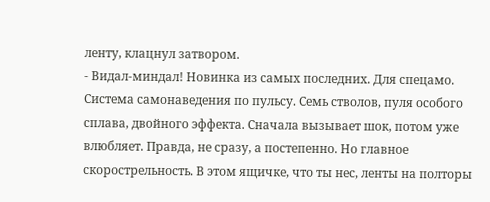ленту, клацнул затвором.
- Видал-миндал! Новинка из самых последних. Для спецамо. Система самонаведения по пульсу. Семь стволов, пуля особого сплава, двойного эффекта. Сначала вызывает шок, потом уже влюбляет. Правда, не сразу, а постепенно. Но главное скорострельность. В этом ящичке, что ты нес, ленты на полторы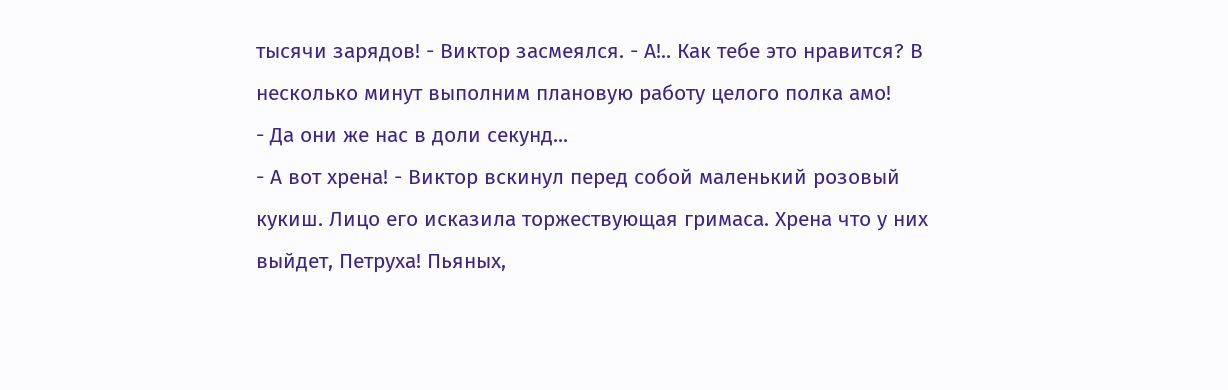тысячи зарядов! - Виктор засмеялся. - А!.. Как тебе это нравится? В несколько минут выполним плановую работу целого полка амо!
- Да они же нас в доли секунд...
- А вот хрена! - Виктор вскинул перед собой маленький розовый кукиш. Лицо его исказила торжествующая гримаса. Хрена что у них выйдет, Петруха! Пьяных,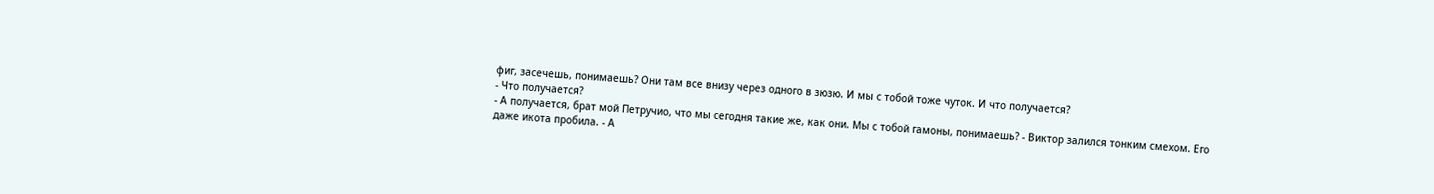фиг, засечешь, понимаешь? Они там все внизу через одного в зюзю. И мы с тобой тоже чуток. И что получается?
- Что получается?
- А получается, брат мой Петручио, что мы сегодня такие же, как они. Мы с тобой гамоны, понимаешь? - Виктор залился тонким смехом. Его даже икота пробила. - А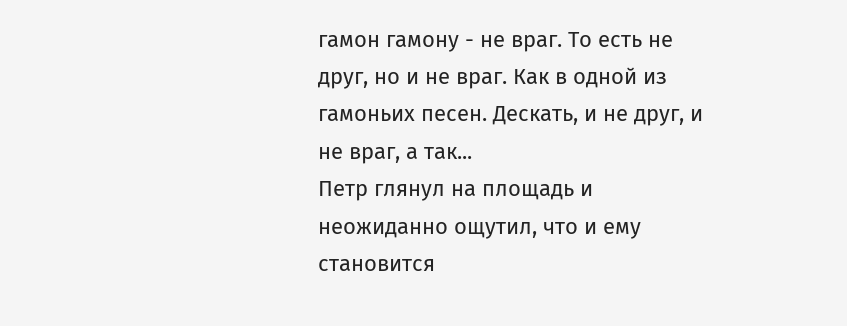гамон гамону - не враг. То есть не друг, но и не враг. Как в одной из гамоньих песен. Дескать, и не друг, и не враг, а так...
Петр глянул на площадь и неожиданно ощутил, что и ему становится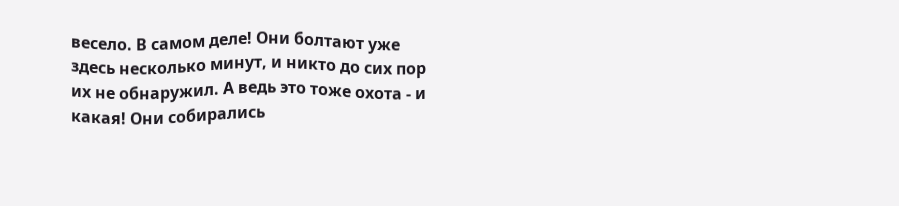весело. В самом деле! Они болтают уже здесь несколько минут, и никто до сих пор их не обнаружил. А ведь это тоже охота - и какая! Они собирались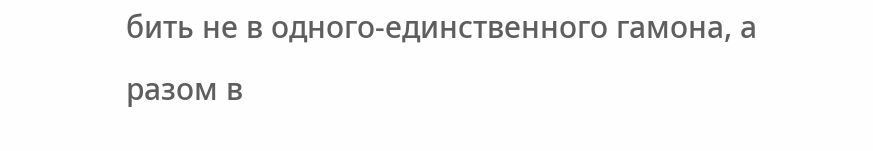бить не в одного-единственного гамона, а разом в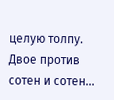целую толпу. Двое против сотен и сотен...